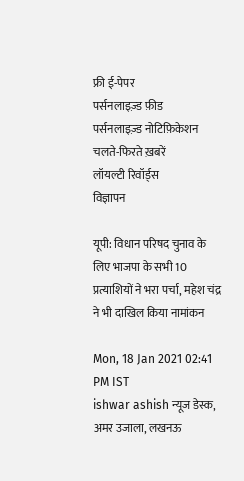फ्री ई-पेपर
पर्सनलाइज़्ड फ़ीड
पर्सनलाइज़्ड नोटिफ़िकेशन
चलते-फिरते ख़बरें
लॉयल्टी रिवॉर्ड्स
विज्ञापन

यूपी: विधान परिषद चुनाव के लिए भाजपा के सभी 10 प्रत्याशियों ने भरा पर्चा, महेश चंद्र ने भी दाखिल किया नामांकन

Mon, 18 Jan 2021 02:41 PM IST
ishwar ashish न्यूज डेस्क, अमर उजाला, लखनऊ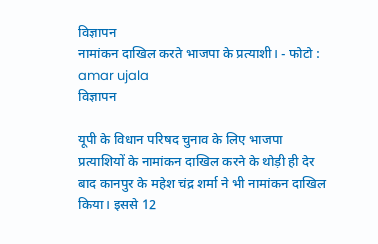विज्ञापन
नामांकन दाखिल करते भाजपा के प्रत्याशी। - फोटो : amar ujala
विज्ञापन

यूपी के विधान परिषद चुनाव के लिए भाजपा प्रत्याशियों के नामांकन दाखिल करने के थोड़ी ही देर बाद कानपुर के महेश चंद्र शर्मा ने भी नामांकन दाखिल किया। इससे 12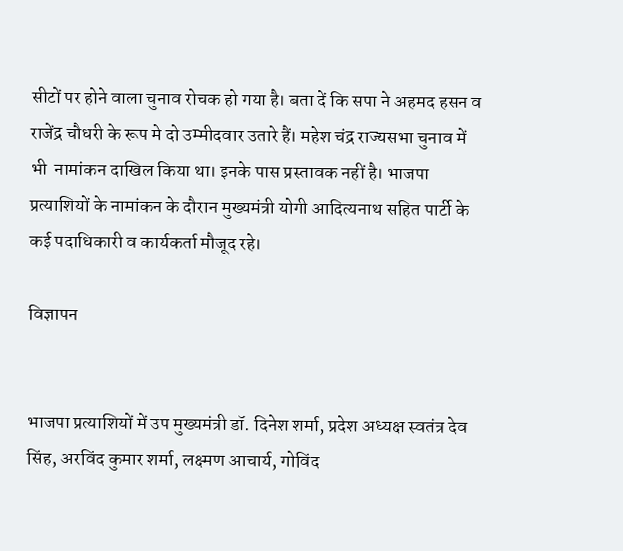सीटों पर होने वाला चुनाव रोचक हो गया है। बता दें कि सपा ने अहमद हसन व राजेंद्र चौधरी के रूप मे दो उम्मीदवार उतारे हैं। महेश चंद्र राज्यसभा चुनाव में भी  नामांकन दाखिल किया था। इनके पास प्रस्तावक नहीं है। भाजपा प्रत्याशियों के नामांकन के दौरान मुख्यमंत्री योगी आदित्यनाथ सहित पार्टी के कई पदाधिकारी व कार्यकर्ता मौजूद रहे।

विज्ञापन


भाजपा प्रत्याशियों में उप मुख्यमंत्री डॉ. दिनेश शर्मा, प्रदेश अध्यक्ष स्वतंत्र देव सिंह, अरविंद कुमार शर्मा, लक्ष्मण आचार्य, गोविंद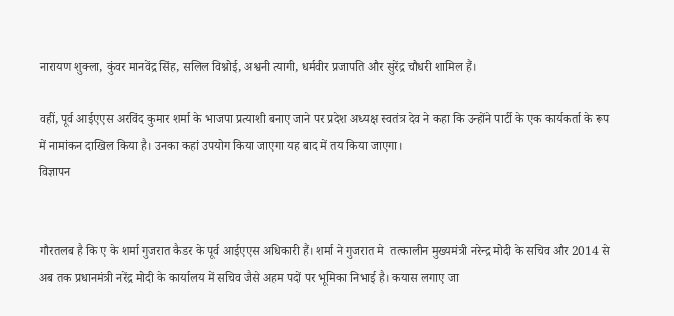नारायण शुक्ला, कुंवर मानवेंद्र सिंह, सलिल विश्नोई, अश्वनी त्यागी, धर्मवीर प्रजापति और सुरेंद्र चौधरी शामिल हैं।

वहीं, पूर्व आईएएस अरविंद कुमार शर्मा के भाजपा प्रत्याशी बनाए जाने पर प्रदेश अध्यक्ष स्वतंत्र देव ने कहा कि उन्होंने पार्टी के एक कार्यकर्ता के रूप में नामांकन दाखिल किया है। उनका कहां उपयोग किया जाएगा यह बाद में तय किया जाएगा।
विज्ञापन


गौरतलब है कि ए के शर्मा गुजरात कैडर के पूर्व आईएएस अधिकारी हैं। शर्मा ने गुजरात मे  तत्कालीन मुख्यमंत्री नरेन्द्र मोदी के सचिव और 2014 से अब तक प्रधानमंत्री नरेंद्र मोदी के कार्यालय में सचिव जैसे अहम पदों पर भूमिका निभाई है। कयास लगाए जा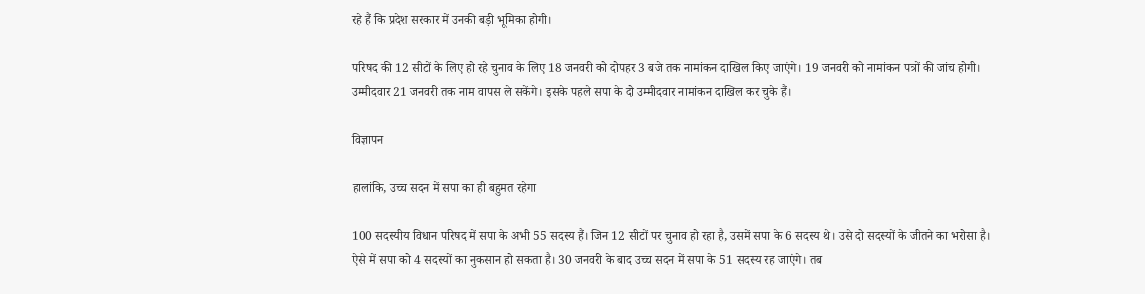रहे हैं कि प्रदेश सरकार में उनकी बड़ी भूमिका होगी।

परिषद की 12 सीटों के लिए हो रहे चुनाव के लिए 18 जनवरी को दोपहर 3 बजे तक नामांकन दाखिल किए जाएंगे। 19 जनवरी को नामांकन पत्रों की जांच होगी। उम्मीदवार 21 जनवरी तक नाम वापस ले सकेंगे। इसके पहले सपा के दो उम्मीदवार नामांकन दाखिल कर चुके हैं।

विज्ञापन

हालांकि, उच्च सदन में सपा का ही बहुमत रहेगा

100 सदस्यीय विधान परिषद में सपा के अभी 55 सदस्य हैं। जिन 12 सीटों पर चुनाव हो रहा है, उसमें सपा के 6 सदस्य थे। उसे दो सदस्यों के जीतने का भरोसा है। ऐसे में सपा को 4 सदस्यों का नुकसान हो सकता है। 30 जनवरी के बाद उच्च सदन में सपा के 51 सदस्य रह जाएंगे। तब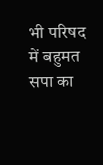भी परिषद में बहुमत सपा का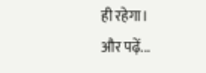ही रहेगा।
और पढ़ें...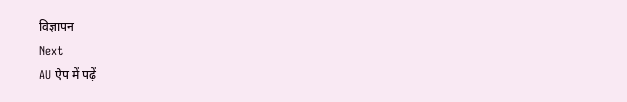विज्ञापन
Next
AU ऐप में पढ़ें